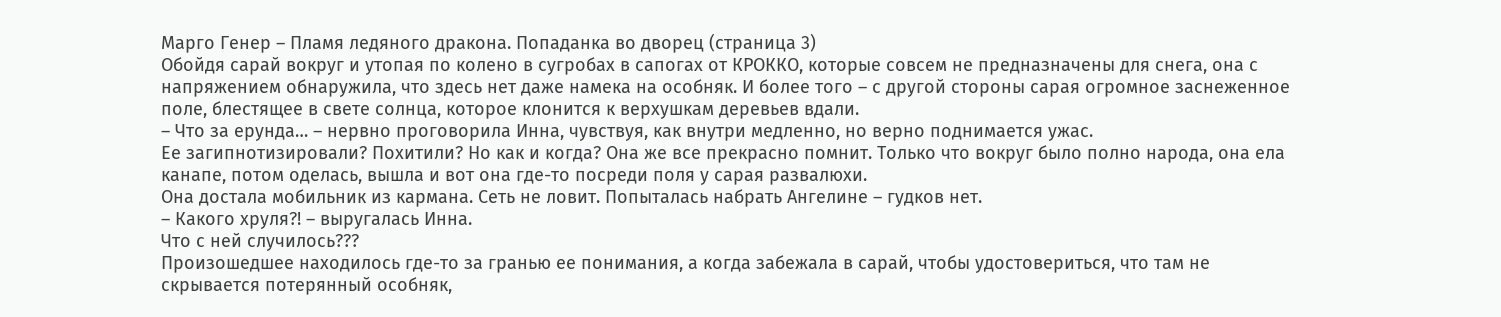Марго Генер – Пламя ледяного дракона. Попаданка во дворец (страница 3)
Обойдя сарай вокруг и утопая по колено в сугробах в сапогах от КРОККО, которые совсем не предназначены для снега, она с напряжением обнаружила, что здесь нет даже намека на особняк. И более того – с другой стороны сарая огромное заснеженное поле, блестящее в свете солнца, которое клонится к верхушкам деревьев вдали.
– Что за ерунда… – нервно проговорила Инна, чувствуя, как внутри медленно, но верно поднимается ужас.
Ее загипнотизировали? Похитили? Но как и когда? Она же все прекрасно помнит. Только что вокруг было полно народа, она ела канапе, потом оделась, вышла и вот она где-то посреди поля у сарая развалюхи.
Она достала мобильник из кармана. Сеть не ловит. Попыталась набрать Ангелине – гудков нет.
– Какого хруля?! – выругалась Инна.
Что с ней случилось???
Произошедшее находилось где-то за гранью ее понимания, а когда забежала в сарай, чтобы удостовериться, что там не скрывается потерянный особняк,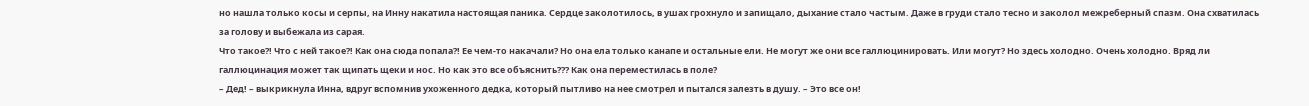но нашла только косы и серпы, на Инну накатила настоящая паника. Сердце заколотилось, в ушах грохнуло и запищало, дыхание стало частым. Даже в груди стало тесно и заколол межреберный спазм. Она схватилась за голову и выбежала из сарая.
Что такое?! Что с ней такое?! Как она сюда попала?! Ее чем-то накачали? Но она ела только канапе и остальные ели. Не могут же они все галлюцинировать. Или могут? Но здесь холодно. Очень холодно. Вряд ли галлюцинация может так щипать щеки и нос. Но как это все объяснить??? Как она переместилась в поле?
– Дед! – выкрикнула Инна, вдруг вспомнив ухоженного дедка, который пытливо на нее смотрел и пытался залезть в душу. – Это все он!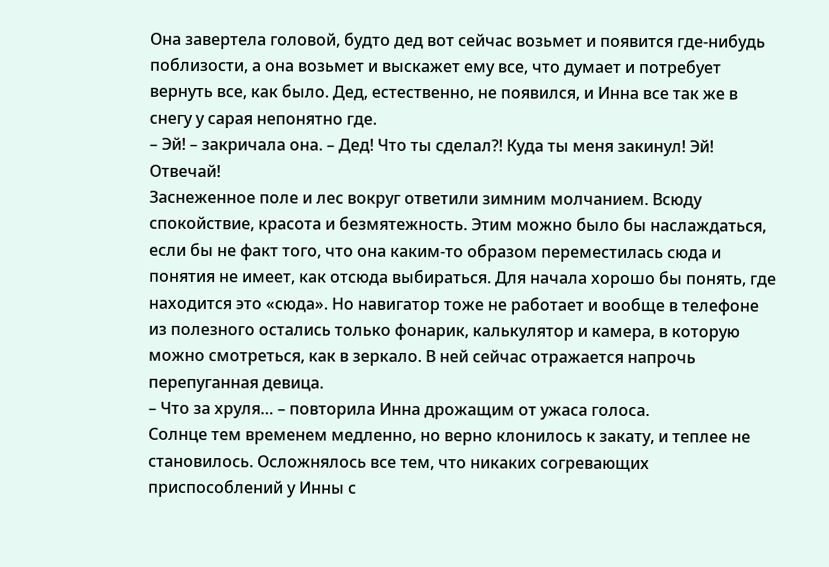Она завертела головой, будто дед вот сейчас возьмет и появится где-нибудь поблизости, а она возьмет и выскажет ему все, что думает и потребует вернуть все, как было. Дед, естественно, не появился, и Инна все так же в снегу у сарая непонятно где.
– Эй! – закричала она. – Дед! Что ты сделал?! Куда ты меня закинул! Эй! Отвечай!
Заснеженное поле и лес вокруг ответили зимним молчанием. Всюду спокойствие, красота и безмятежность. Этим можно было бы наслаждаться, если бы не факт того, что она каким-то образом переместилась сюда и понятия не имеет, как отсюда выбираться. Для начала хорошо бы понять, где находится это «сюда». Но навигатор тоже не работает и вообще в телефоне из полезного остались только фонарик, калькулятор и камера, в которую можно смотреться, как в зеркало. В ней сейчас отражается напрочь перепуганная девица.
– Что за хруля… – повторила Инна дрожащим от ужаса голоса.
Солнце тем временем медленно, но верно клонилось к закату, и теплее не становилось. Осложнялось все тем, что никаких согревающих приспособлений у Инны с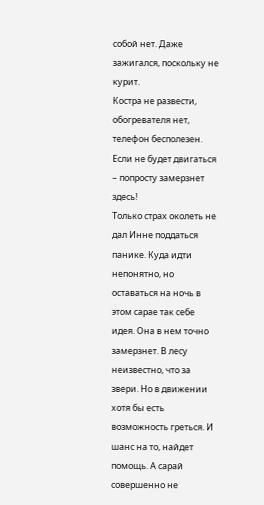собой нет. Даже зажигался, поскольку не курит.
Костра не развести, обогревателя нет, телефон бесполезен. Если не будет двигаться – попросту замерзнет здесь!
Только страх околеть не дал Инне поддаться панике. Куда идти непонятно, но оставаться на ночь в этом сарае так себе идея. Она в нем точно замерзнет. В лесу неизвестно, что за звери. Но в движении хотя бы есть возможность греться. И шанс на то, найдет помощь. А сарай совершенно не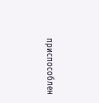приспособлен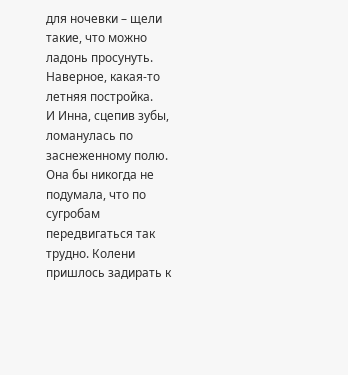для ночевки – щели такие, что можно ладонь просунуть. Наверное, какая-то летняя постройка.
И Инна, сцепив зубы, ломанулась по заснеженному полю.
Она бы никогда не подумала, что по сугробам передвигаться так трудно. Колени пришлось задирать к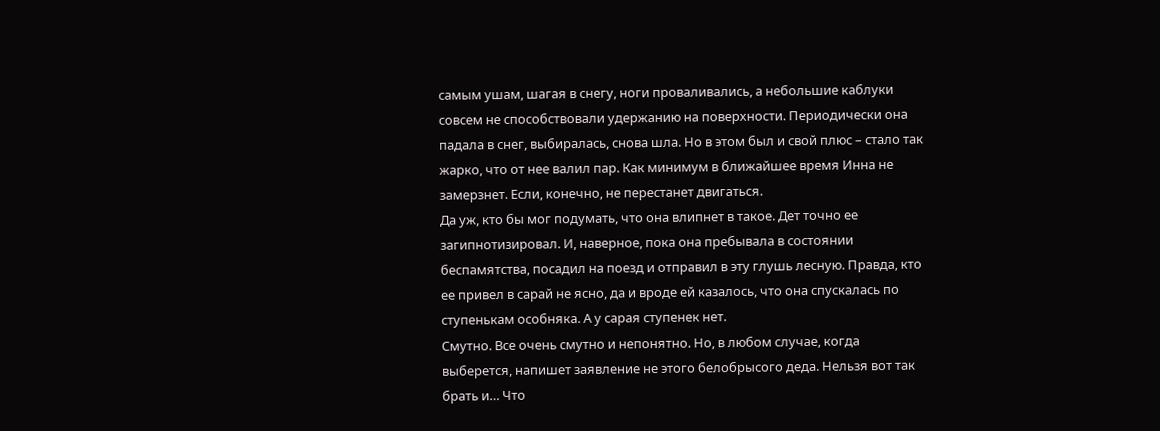самым ушам, шагая в снегу, ноги проваливались, а небольшие каблуки совсем не способствовали удержанию на поверхности. Периодически она падала в снег, выбиралась, снова шла. Но в этом был и свой плюс – стало так жарко, что от нее валил пар. Как минимум в ближайшее время Инна не замерзнет. Если, конечно, не перестанет двигаться.
Да уж, кто бы мог подумать, что она влипнет в такое. Дет точно ее загипнотизировал. И, наверное, пока она пребывала в состоянии беспамятства, посадил на поезд и отправил в эту глушь лесную. Правда, кто ее привел в сарай не ясно, да и вроде ей казалось, что она спускалась по ступенькам особняка. А у сарая ступенек нет.
Смутно. Все очень смутно и непонятно. Но, в любом случае, когда выберется, напишет заявление не этого белобрысого деда. Нельзя вот так брать и… Что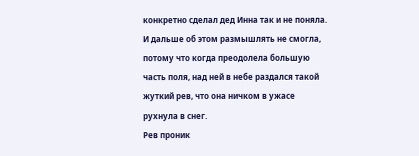конкретно сделал дед Инна так и не поняла. И дальше об этом размышлять не смогла, потому что когда преодолела большую часть поля, над ней в небе раздался такой жуткий рев, что она ничком в ужасе рухнула в снег.
Рев проник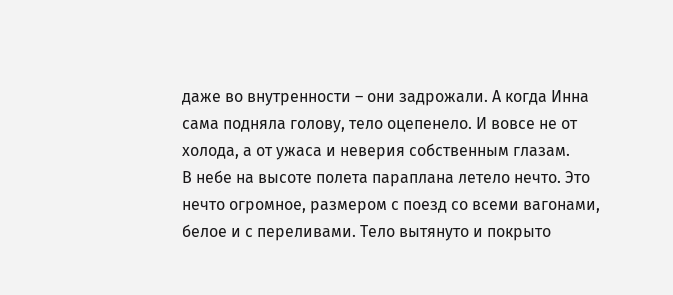даже во внутренности – они задрожали. А когда Инна сама подняла голову, тело оцепенело. И вовсе не от холода, а от ужаса и неверия собственным глазам.
В небе на высоте полета параплана летело нечто. Это нечто огромное, размером с поезд со всеми вагонами, белое и с переливами. Тело вытянуто и покрыто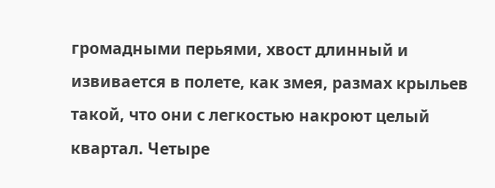громадными перьями, хвост длинный и извивается в полете, как змея, размах крыльев такой, что они с легкостью накроют целый квартал. Четыре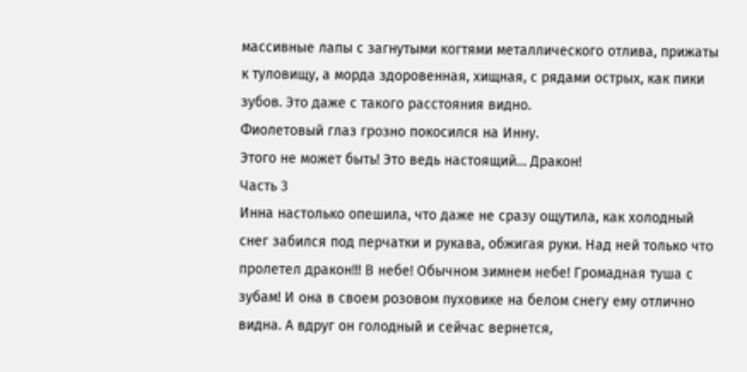массивные лапы с загнутыми когтями металлического отлива, прижаты к туловищу, а морда здоровенная, хищная, с рядами острых, как пики зубов. Это даже с такого расстояния видно.
Фиолетовый глаз грозно покосился на Инну.
Этого не может быть! Это ведь настоящий… Дракон!
Часть 3
Инна настолько опешила, что даже не сразу ощутила, как холодный снег забился под перчатки и рукава, обжигая руки. Над ней только что пролетел дракон!!! В небе! Обычном зимнем небе! Громадная туша с зубам! И она в своем розовом пуховике на белом снегу ему отлично видна. А вдруг он голодный и сейчас вернется,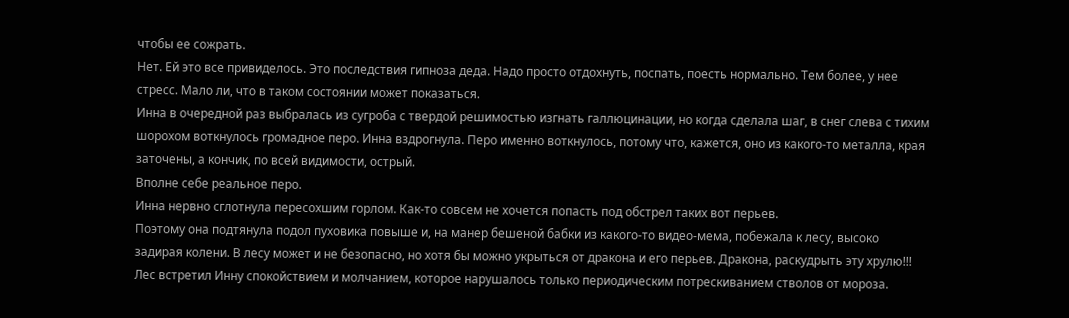чтобы ее сожрать.
Нет. Ей это все привиделось. Это последствия гипноза деда. Надо просто отдохнуть, поспать, поесть нормально. Тем более, у нее стресс. Мало ли, что в таком состоянии может показаться.
Инна в очередной раз выбралась из сугроба с твердой решимостью изгнать галлюцинации, но когда сделала шаг, в снег слева с тихим шорохом воткнулось громадное перо. Инна вздрогнула. Перо именно воткнулось, потому что, кажется, оно из какого-то металла, края заточены, а кончик, по всей видимости, острый.
Вполне себе реальное перо.
Инна нервно сглотнула пересохшим горлом. Как-то совсем не хочется попасть под обстрел таких вот перьев.
Поэтому она подтянула подол пуховика повыше и, на манер бешеной бабки из какого-то видео-мема, побежала к лесу, высоко задирая колени. В лесу может и не безопасно, но хотя бы можно укрыться от дракона и его перьев. Дракона, раскудрыть эту хрулю!!!
Лес встретил Инну спокойствием и молчанием, которое нарушалось только периодическим потрескиванием стволов от мороза.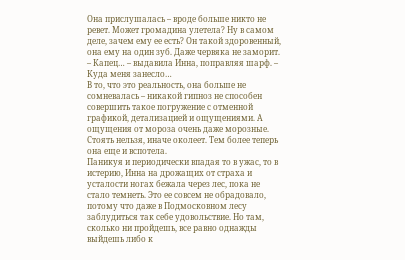Она прислушалась – вроде больше никто не ревет. Может громадина улетела? Ну в самом деле, зачем ему ее есть? Он такой здоровенный, она ему на один зуб. Даже червяка не заморит.
– Капец… – выдавила Инна, поправляя шарф. – Куда меня занесло…
В то, что это реальность, она больше не сомневалась – никакой гипноз не способен совершить такое погружение с отменной графикой, детализацией и ощущениями. А ощущения от мороза очень даже морозные. Стоять нельзя, иначе околеет. Тем более теперь она еще и вспотела.
Паникуя и периодически впадая то в ужас, то в истерию, Инна на дрожащих от страха и усталости ногах бежала через лес, пока не стало темнеть. Это ее совсем не обрадовало, потому что даже в Подмосковном лесу заблудиться так себе удовольствие. Но там, сколько ни пройдешь, все равно однажды выйдешь либо к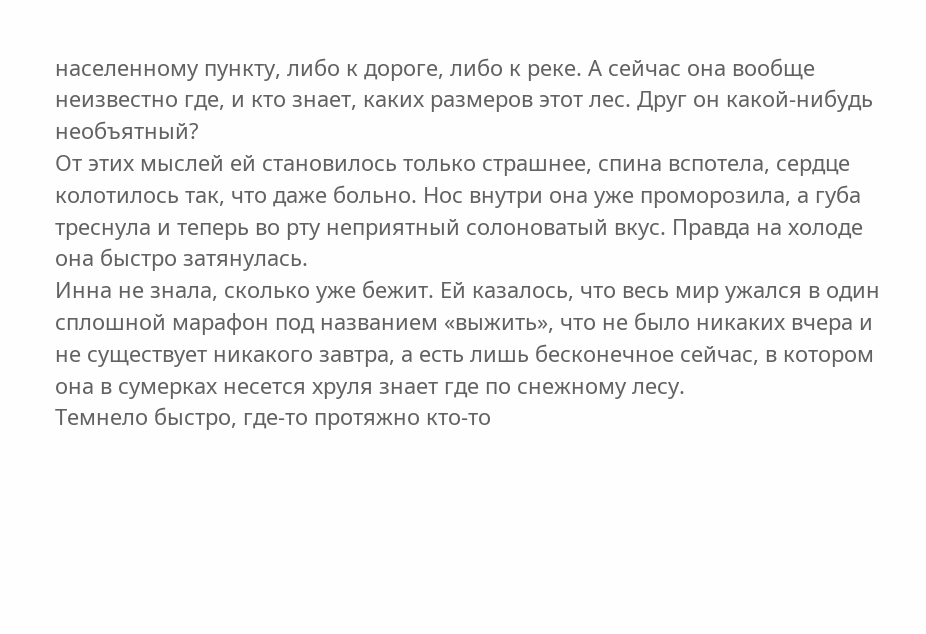населенному пункту, либо к дороге, либо к реке. А сейчас она вообще неизвестно где, и кто знает, каких размеров этот лес. Друг он какой-нибудь необъятный?
От этих мыслей ей становилось только страшнее, спина вспотела, сердце колотилось так, что даже больно. Нос внутри она уже проморозила, а губа треснула и теперь во рту неприятный солоноватый вкус. Правда на холоде она быстро затянулась.
Инна не знала, сколько уже бежит. Ей казалось, что весь мир ужался в один сплошной марафон под названием «выжить», что не было никаких вчера и не существует никакого завтра, а есть лишь бесконечное сейчас, в котором она в сумерках несется хруля знает где по снежному лесу.
Темнело быстро, где-то протяжно кто-то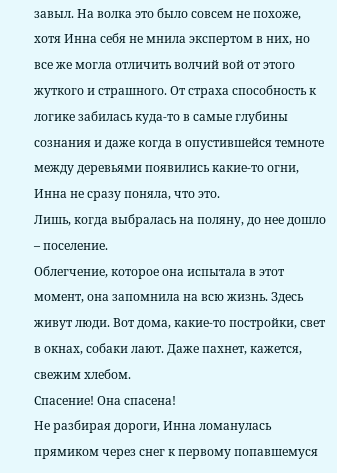завыл. На волка это было совсем не похоже, хотя Инна себя не мнила экспертом в них, но все же могла отличить волчий вой от этого жуткого и страшного. От страха способность к логике забилась куда-то в самые глубины сознания и даже когда в опустившейся темноте между деревьями появились какие-то огни, Инна не сразу поняла, что это.
Лишь, когда выбралась на поляну, до нее дошло – поселение.
Облегчение, которое она испытала в этот момент, она запомнила на всю жизнь. Здесь живут люди. Вот дома, какие-то постройки, свет в окнах, собаки лают. Даже пахнет, кажется, свежим хлебом.
Спасение! Она спасена!
Не разбирая дороги, Инна ломанулась прямиком через снег к первому попавшемуся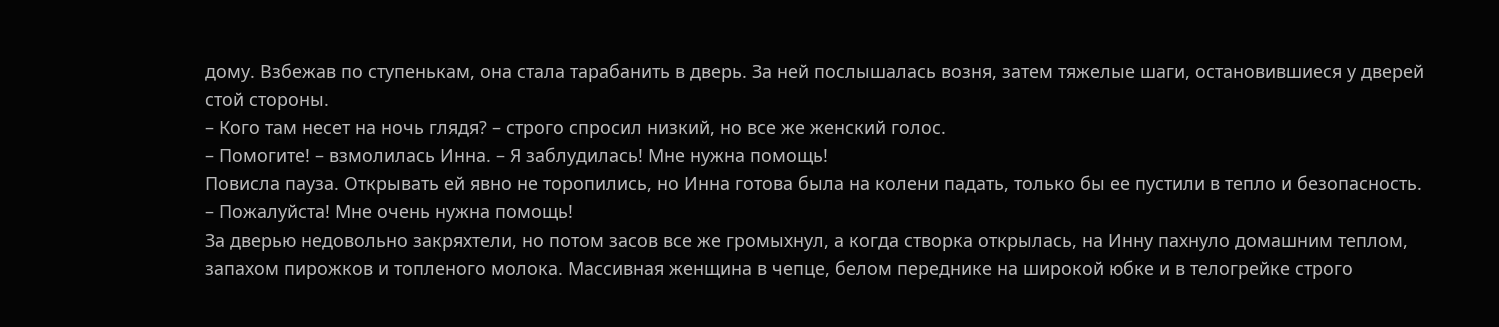дому. Взбежав по ступенькам, она стала тарабанить в дверь. За ней послышалась возня, затем тяжелые шаги, остановившиеся у дверей стой стороны.
– Кого там несет на ночь глядя? – строго спросил низкий, но все же женский голос.
– Помогите! – взмолилась Инна. – Я заблудилась! Мне нужна помощь!
Повисла пауза. Открывать ей явно не торопились, но Инна готова была на колени падать, только бы ее пустили в тепло и безопасность.
– Пожалуйста! Мне очень нужна помощь!
За дверью недовольно закряхтели, но потом засов все же громыхнул, а когда створка открылась, на Инну пахнуло домашним теплом, запахом пирожков и топленого молока. Массивная женщина в чепце, белом переднике на широкой юбке и в телогрейке строго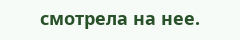смотрела на нее.